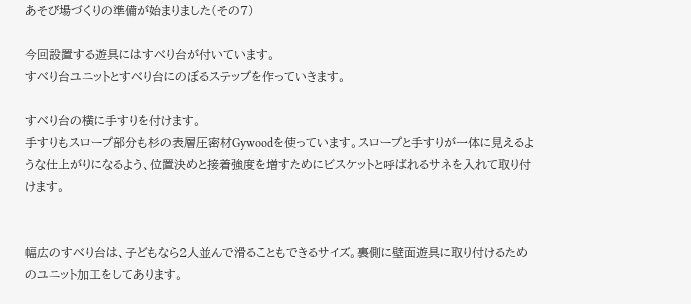あそび場づくりの準備が始まりました(その7)

今回設置する遊具にはすべり台が付いています。
すべり台ユニットとすべり台にのぼるステップを作っていきます。

すべり台の横に手すりを付けます。
手すりもスロープ部分も杉の表層圧密材Gywoodを使っています。スロープと手すりが一体に見えるような仕上がりになるよう、位置決めと接着強度を増すためにビスケットと呼ばれるサネを入れて取り付けます。


幅広のすべり台は、子どもなら2人並んで滑ることもできるサイズ。裏側に壁面遊具に取り付けるためのユニット加工をしてあります。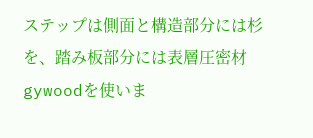ステップは側面と構造部分には杉を、踏み板部分には表層圧密材gywoodを使いま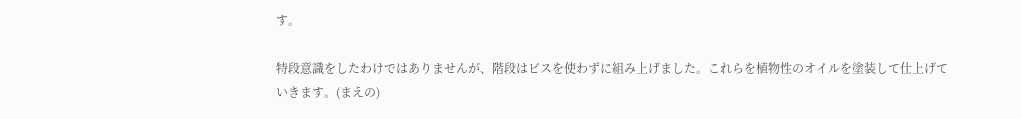す。

特段意識をしたわけではありませんが、階段はビスを使わずに組み上げました。これらを植物性のオイルを塗装して仕上げていきます。(まえの)